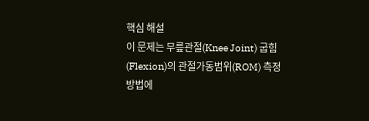핵심 해설
이 문제는 무릎관절(Knee Joint) 굽힘(Flexion)의 관절가동범위(ROM) 측정 방법에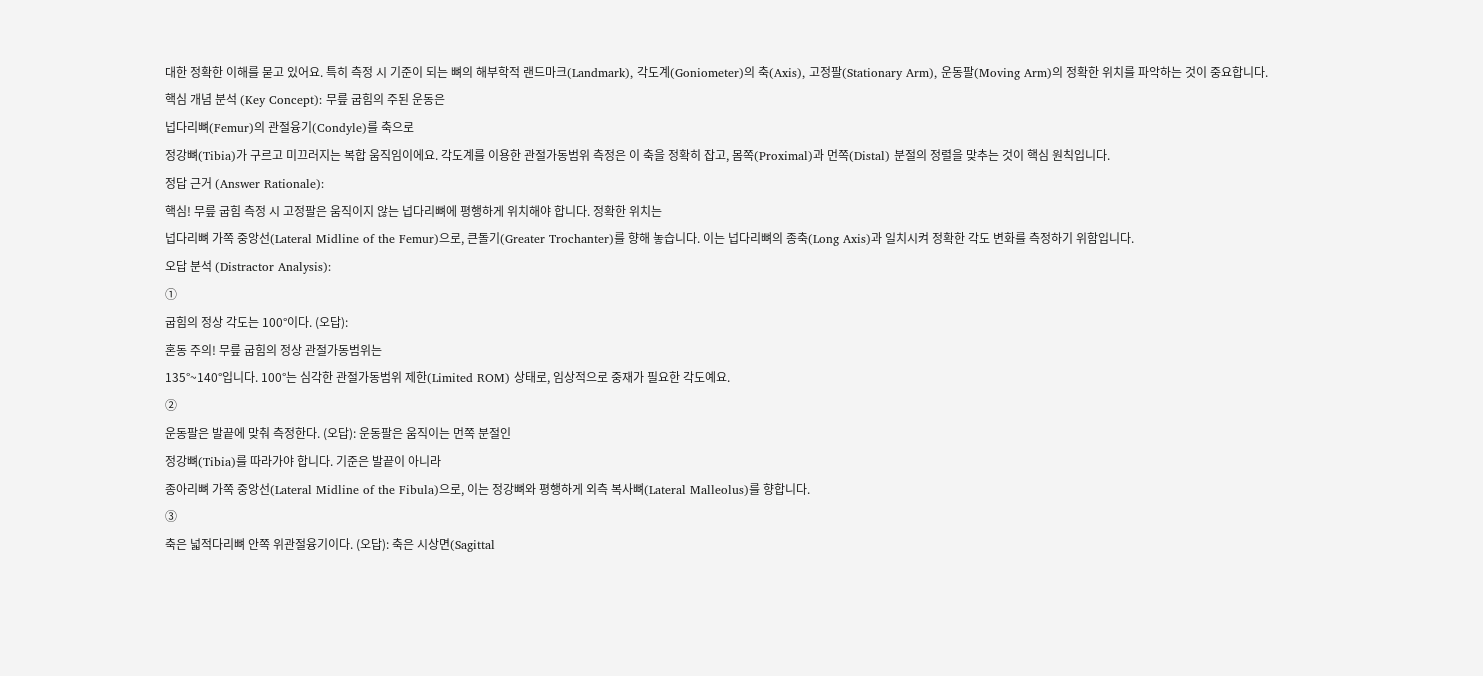대한 정확한 이해를 묻고 있어요. 특히 측정 시 기준이 되는 뼈의 해부학적 랜드마크(Landmark), 각도계(Goniometer)의 축(Axis), 고정팔(Stationary Arm), 운동팔(Moving Arm)의 정확한 위치를 파악하는 것이 중요합니다.
핵심 개념 분석 (Key Concept): 무릎 굽힘의 주된 운동은
넙다리뼈(Femur)의 관절융기(Condyle)를 축으로
정강뼈(Tibia)가 구르고 미끄러지는 복합 움직임이에요. 각도계를 이용한 관절가동범위 측정은 이 축을 정확히 잡고, 몸쪽(Proximal)과 먼쪽(Distal) 분절의 정렬을 맞추는 것이 핵심 원칙입니다.
정답 근거 (Answer Rationale):
핵심! 무릎 굽힘 측정 시 고정팔은 움직이지 않는 넙다리뼈에 평행하게 위치해야 합니다. 정확한 위치는
넙다리뼈 가쪽 중앙선(Lateral Midline of the Femur)으로, 큰돌기(Greater Trochanter)를 향해 놓습니다. 이는 넙다리뼈의 종축(Long Axis)과 일치시켜 정확한 각도 변화를 측정하기 위함입니다.
오답 분석 (Distractor Analysis):
①
굽힘의 정상 각도는 100°이다. (오답):
혼동 주의! 무릎 굽힘의 정상 관절가동범위는
135°~140°입니다. 100°는 심각한 관절가동범위 제한(Limited ROM) 상태로, 임상적으로 중재가 필요한 각도예요.
②
운동팔은 발끝에 맞춰 측정한다. (오답): 운동팔은 움직이는 먼쪽 분절인
정강뼈(Tibia)를 따라가야 합니다. 기준은 발끝이 아니라
종아리뼈 가쪽 중앙선(Lateral Midline of the Fibula)으로, 이는 정강뼈와 평행하게 외측 복사뼈(Lateral Malleolus)를 향합니다.
③
축은 넓적다리뼈 안쪽 위관절융기이다. (오답): 축은 시상면(Sagittal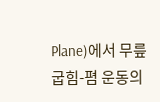Plane)에서 무릎 굽힘-폄 운동의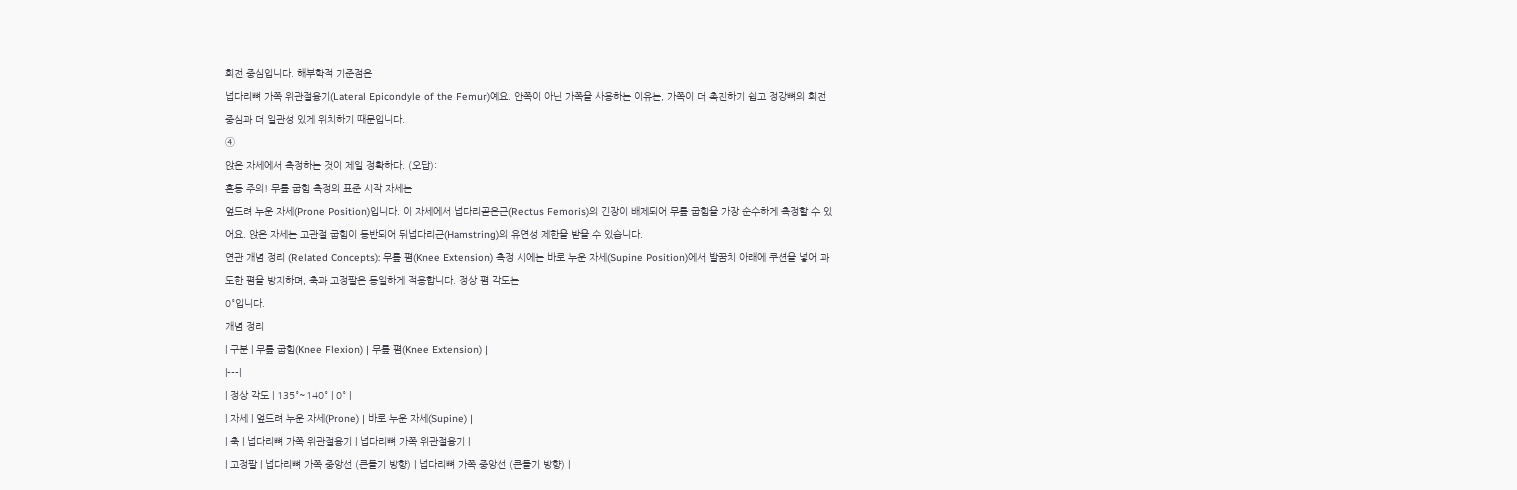회전 중심입니다. 해부학적 기준점은
넙다리뼈 가쪽 위관절융기(Lateral Epicondyle of the Femur)예요. 안쪽이 아닌 가쪽을 사용하는 이유는, 가쪽이 더 촉진하기 쉽고 정강뼈의 회전 중심과 더 일관성 있게 위치하기 때문입니다.
④
앉은 자세에서 측정하는 것이 제일 정확하다. (오답):
혼동 주의! 무릎 굽힘 측정의 표준 시작 자세는
엎드려 누운 자세(Prone Position)입니다. 이 자세에서 넙다리곧은근(Rectus Femoris)의 긴장이 배제되어 무릎 굽힘을 가장 순수하게 측정할 수 있어요. 앉은 자세는 고관절 굽힘이 동반되어 뒤넙다리근(Hamstring)의 유연성 제한을 받을 수 있습니다.
연관 개념 정리 (Related Concepts): 무릎 폄(Knee Extension) 측정 시에는 바로 누운 자세(Supine Position)에서 발꿈치 아래에 쿠션을 넣어 과도한 폄을 방지하며, 축과 고정팔은 동일하게 적용합니다. 정상 폄 각도는
0°입니다.
개념 정리
| 구분 | 무릎 굽힘(Knee Flexion) | 무릎 폄(Knee Extension) |
|---|
| 정상 각도 | 135°~140° | 0° |
| 자세 | 엎드려 누운 자세(Prone) | 바로 누운 자세(Supine) |
| 축 | 넙다리뼈 가쪽 위관절융기 | 넙다리뼈 가쪽 위관절융기 |
| 고정팔 | 넙다리뼈 가쪽 중앙선 (큰돌기 방향) | 넙다리뼈 가쪽 중앙선 (큰돌기 방향) |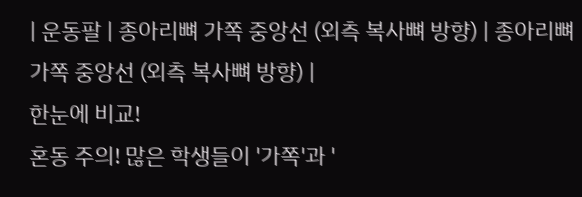| 운동팔 | 종아리뼈 가쪽 중앙선 (외측 복사뼈 방향) | 종아리뼈 가쪽 중앙선 (외측 복사뼈 방향) |
한눈에 비교!
혼동 주의! 많은 학생들이 '가쪽'과 '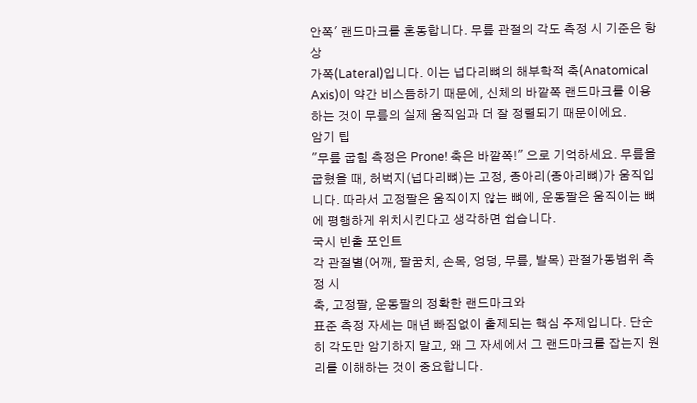안쪽' 랜드마크를 혼동합니다. 무릎 관절의 각도 측정 시 기준은 항상
가쪽(Lateral)입니다. 이는 넙다리뼈의 해부학적 축(Anatomical Axis)이 약간 비스듬하기 때문에, 신체의 바깥쪽 랜드마크를 이용하는 것이 무릎의 실제 움직임과 더 잘 정렬되기 때문이에요.
암기 팁
"무릎 굽힘 측정은 Prone! 축은 바깥쪽!" 으로 기억하세요. 무릎을 굽혔을 때, 허벅지(넙다리뼈)는 고정, 종아리(종아리뼈)가 움직입니다. 따라서 고정팔은 움직이지 않는 뼈에, 운동팔은 움직이는 뼈에 평행하게 위치시킨다고 생각하면 쉽습니다.
국시 빈출 포인트
각 관절별(어깨, 팔꿈치, 손목, 엉덩, 무릎, 발목) 관절가동범위 측정 시
축, 고정팔, 운동팔의 정확한 랜드마크와
표준 측정 자세는 매년 빠짐없이 출제되는 핵심 주제입니다. 단순히 각도만 암기하지 말고, 왜 그 자세에서 그 랜드마크를 잡는지 원리를 이해하는 것이 중요합니다.